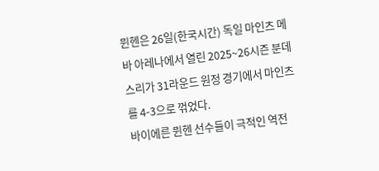뮌헨은 26일(한국시간) 독일 마인츠 메바 아레나에서 열린 2025~26시즌 분데스리가 31라운드 원정 경기에서 마인츠를 4-3으로 꺾었다.
바이에른 뮌헨 선수들이 극적인 역전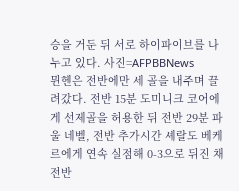승을 거둔 뒤 서로 하이파이브를 나누고 있다. 사진=AFPBBNews
뮌헨은 전반에만 세 골을 내주며 끌려갔다. 전반 15분 도미니크 코어에게 선제골을 허용한 뒤 전반 29분 파울 네벨, 전반 추가시간 셰랄도 베케르에게 연속 실점해 0-3으로 뒤진 채 전반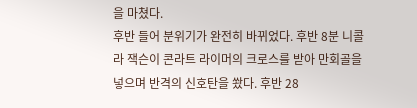을 마쳤다.
후반 들어 분위기가 완전히 바뀌었다. 후반 8분 니콜라 잭슨이 콘라트 라이머의 크로스를 받아 만회골을 넣으며 반격의 신호탄을 쐈다. 후반 28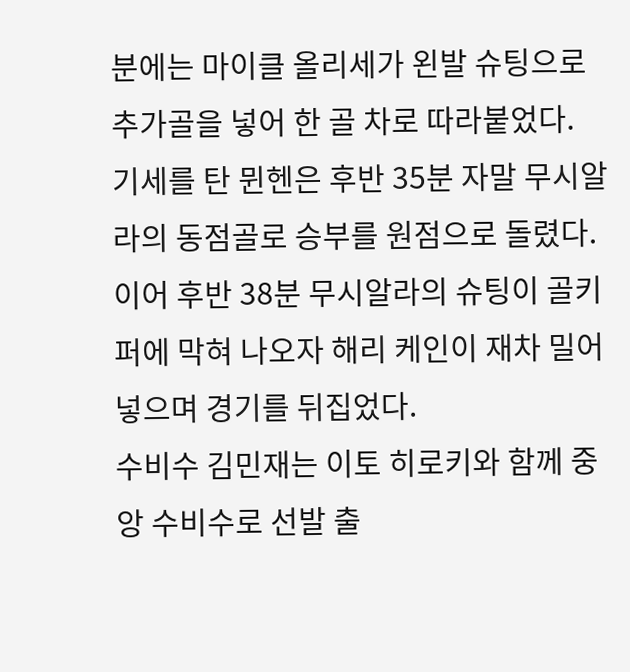분에는 마이클 올리세가 왼발 슈팅으로 추가골을 넣어 한 골 차로 따라붙었다.
기세를 탄 뮌헨은 후반 35분 자말 무시알라의 동점골로 승부를 원점으로 돌렸다. 이어 후반 38분 무시알라의 슈팅이 골키퍼에 막혀 나오자 해리 케인이 재차 밀어 넣으며 경기를 뒤집었다.
수비수 김민재는 이토 히로키와 함께 중앙 수비수로 선발 출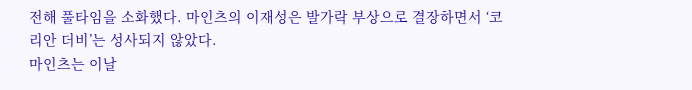전해 풀타임을 소화했다. 마인츠의 이재성은 발가락 부상으로 결장하면서 ‘코리안 더비’는 성사되지 않았다.
마인츠는 이날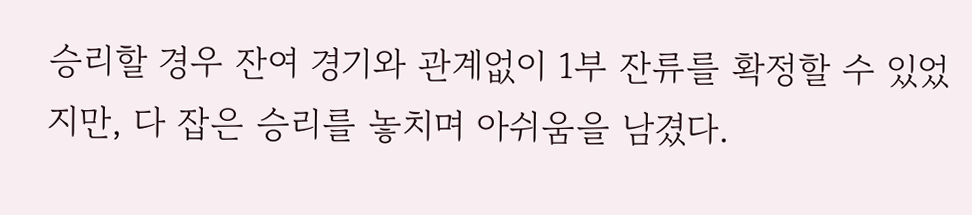승리할 경우 잔여 경기와 관계없이 1부 잔류를 확정할 수 있었지만, 다 잡은 승리를 놓치며 아쉬움을 남겼다.